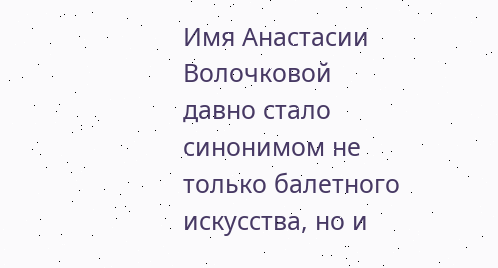Имя Анастасии Волочковой давно стало синонимом не только балетного искусства, но и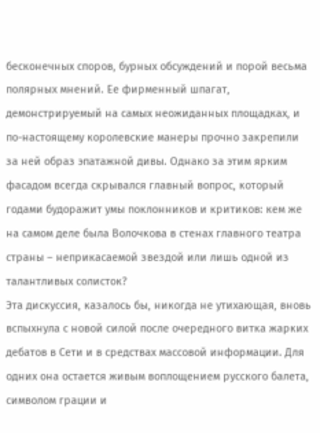бесконечных споров, бурных обсуждений и порой весьма полярных мнений. Ее фирменный шпагат, демонстрируемый на самых неожиданных площадках, и по-настоящему королевские манеры прочно закрепили за ней образ эпатажной дивы. Однако за этим ярким фасадом всегда скрывался главный вопрос, который годами будоражит умы поклонников и критиков: кем же на самом деле была Волочкова в стенах главного театра страны – неприкасаемой звездой или лишь одной из талантливых солисток?
Эта дискуссия, казалось бы, никогда не утихающая, вновь вспыхнула с новой силой после очередного витка жарких дебатов в Сети и в средствах массовой информации. Для одних она остается живым воплощением русского балета, символом грации и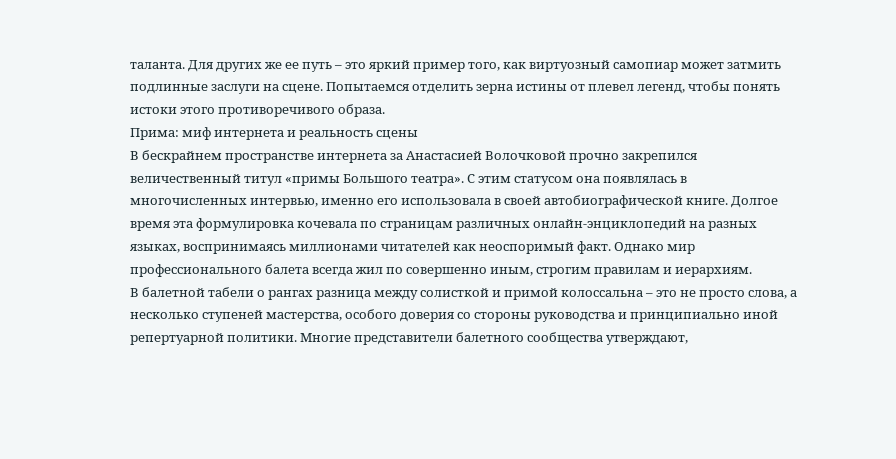таланта. Для других же ее путь – это яркий пример того, как виртуозный самопиар может затмить подлинные заслуги на сцене. Попытаемся отделить зерна истины от плевел легенд, чтобы понять истоки этого противоречивого образа.
Прима: миф интернета и реальность сцены
В бескрайнем пространстве интернета за Анастасией Волочковой прочно закрепился величественный титул «примы Большого театра». С этим статусом она появлялась в многочисленных интервью, именно его использовала в своей автобиографической книге. Долгое время эта формулировка кочевала по страницам различных онлайн-энциклопедий на разных языках, воспринимаясь миллионами читателей как неоспоримый факт. Однако мир профессионального балета всегда жил по совершенно иным, строгим правилам и иерархиям.
В балетной табели о рангах разница между солисткой и примой колоссальна – это не просто слова, а несколько ступеней мастерства, особого доверия со стороны руководства и принципиально иной репертуарной политики. Многие представители балетного сообщества утверждают,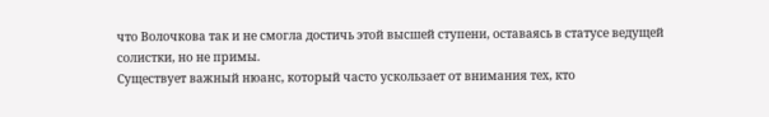что Волочкова так и не смогла достичь этой высшей ступени, оставаясь в статусе ведущей солистки, но не примы.
Существует важный нюанс, который часто ускользает от внимания тех, кто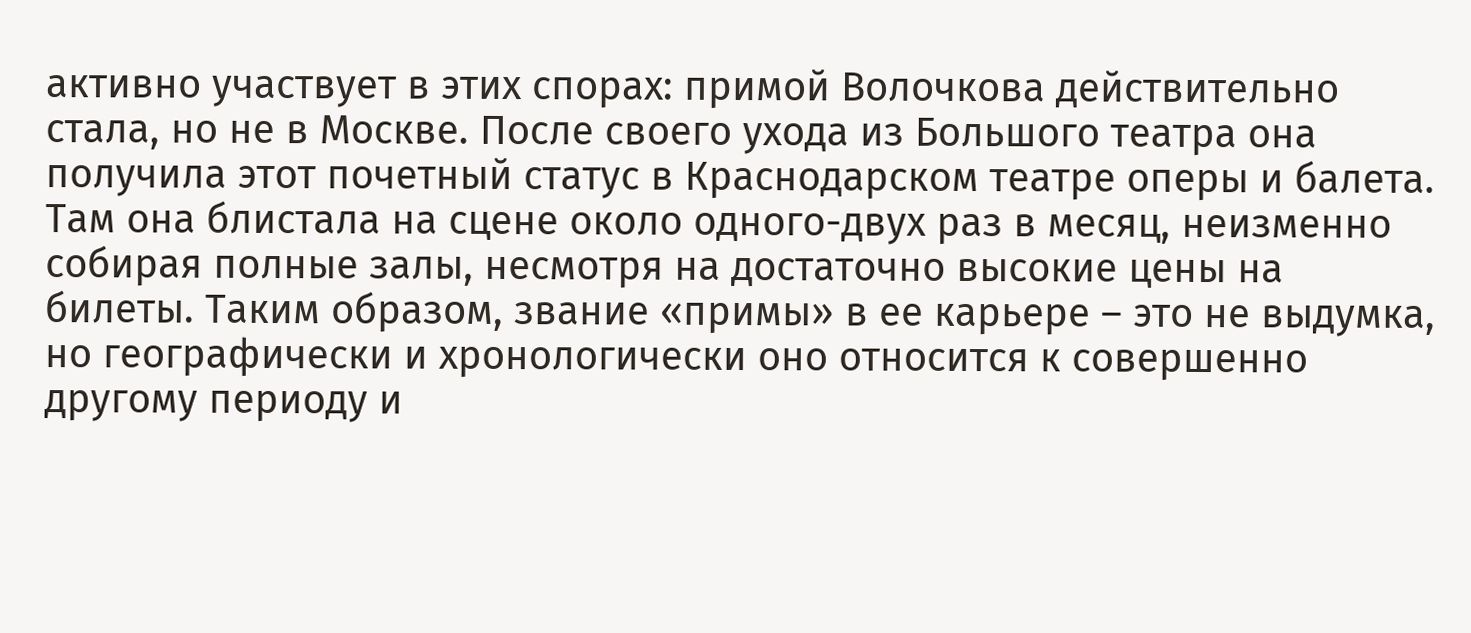активно участвует в этих спорах: примой Волочкова действительно стала, но не в Москве. После своего ухода из Большого театра она получила этот почетный статус в Краснодарском театре оперы и балета. Там она блистала на сцене около одного-двух раз в месяц, неизменно собирая полные залы, несмотря на достаточно высокие цены на билеты. Таким образом, звание «примы» в ее карьере – это не выдумка, но географически и хронологически оно относится к совершенно другому периоду и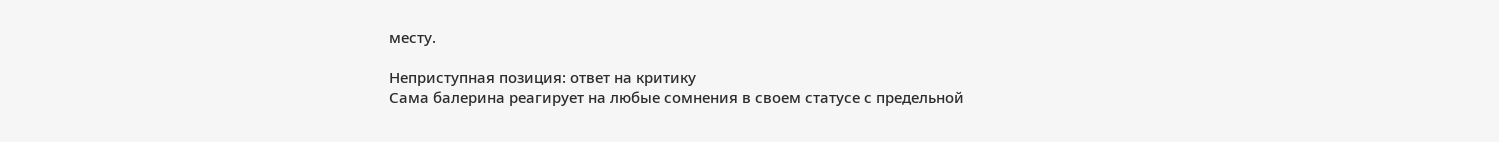месту.

Неприступная позиция: ответ на критику
Сама балерина реагирует на любые сомнения в своем статусе с предельной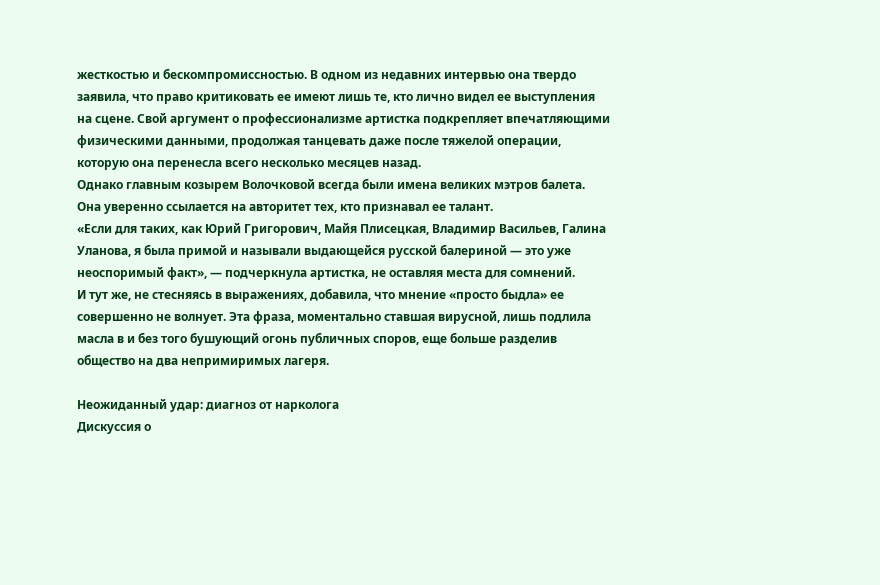жесткостью и бескомпромиссностью. В одном из недавних интервью она твердо заявила, что право критиковать ее имеют лишь те, кто лично видел ее выступления на сцене. Свой аргумент о профессионализме артистка подкрепляет впечатляющими физическими данными, продолжая танцевать даже после тяжелой операции, которую она перенесла всего несколько месяцев назад.
Однако главным козырем Волочковой всегда были имена великих мэтров балета. Она уверенно ссылается на авторитет тех, кто признавал ее талант.
«Если для таких, как Юрий Григорович, Майя Плисецкая, Владимир Васильев, Галина Уланова, я была примой и называли выдающейся русской балериной — это уже неоспоримый факт», — подчеркнула артистка, не оставляя места для сомнений.
И тут же, не стесняясь в выражениях, добавила, что мнение «просто быдла» ее совершенно не волнует. Эта фраза, моментально ставшая вирусной, лишь подлила масла в и без того бушующий огонь публичных споров, еще больше разделив общество на два непримиримых лагеря.

Неожиданный удар: диагноз от нарколога
Дискуссия о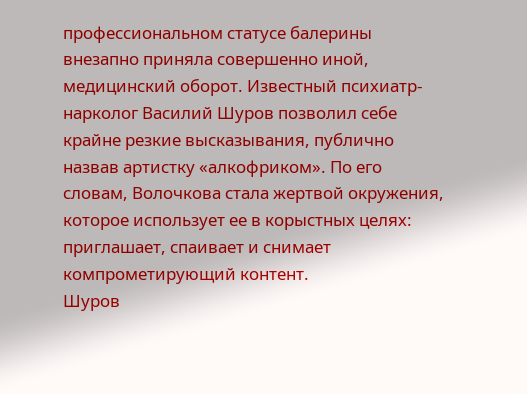профессиональном статусе балерины внезапно приняла совершенно иной, медицинский оборот. Известный психиатр-нарколог Василий Шуров позволил себе крайне резкие высказывания, публично назвав артистку «алкофриком». По его словам, Волочкова стала жертвой окружения, которое использует ее в корыстных целях: приглашает, спаивает и снимает компрометирующий контент.
Шуров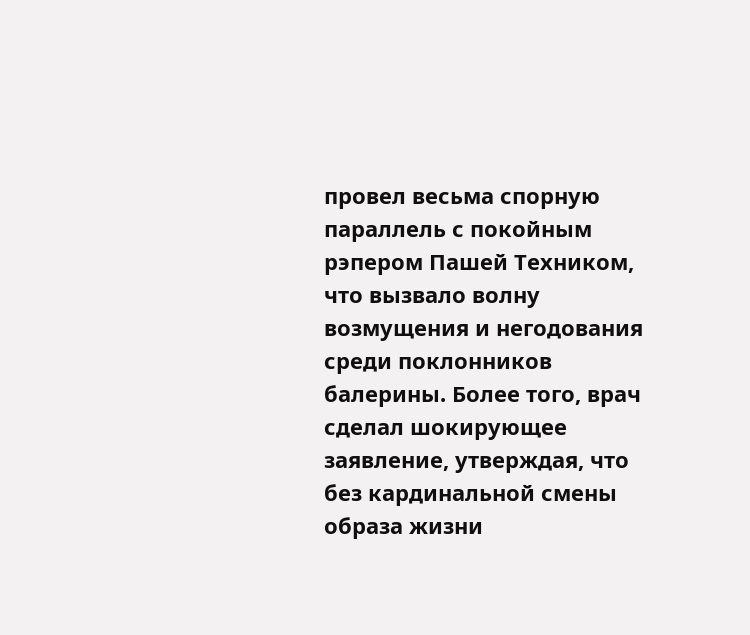провел весьма спорную параллель с покойным рэпером Пашей Техником, что вызвало волну возмущения и негодования среди поклонников балерины. Более того, врач сделал шокирующее заявление, утверждая, что без кардинальной смены образа жизни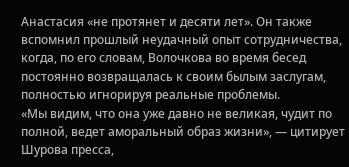Анастасия «не протянет и десяти лет». Он также вспомнил прошлый неудачный опыт сотрудничества, когда, по его словам, Волочкова во время бесед постоянно возвращалась к своим былым заслугам, полностью игнорируя реальные проблемы.
«Мы видим, что она уже давно не великая, чудит по полной, ведет аморальный образ жизни», — цитирует Шурова пресса,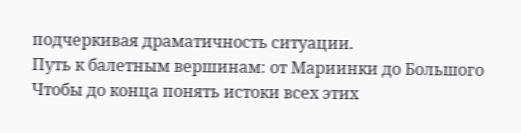подчеркивая драматичность ситуации.
Путь к балетным вершинам: от Мариинки до Большого
Чтобы до конца понять истоки всех этих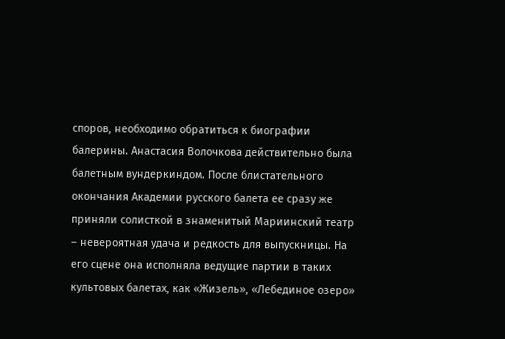споров, необходимо обратиться к биографии балерины. Анастасия Волочкова действительно была балетным вундеркиндом. После блистательного окончания Академии русского балета ее сразу же приняли солисткой в знаменитый Мариинский театр – невероятная удача и редкость для выпускницы. На его сцене она исполняла ведущие партии в таких культовых балетах, как «Жизель», «Лебединое озеро»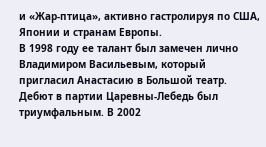и «Жар-птица», активно гастролируя по США, Японии и странам Европы.
В 1998 году ее талант был замечен лично Владимиром Васильевым, который пригласил Анастасию в Большой театр. Дебют в партии Царевны-Лебедь был триумфальным. В 2002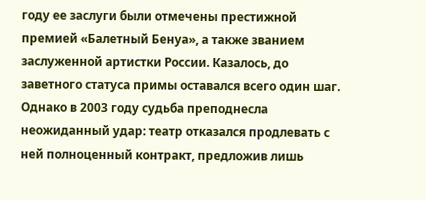году ее заслуги были отмечены престижной премией «Балетный Бенуа», а также званием заслуженной артистки России. Казалось, до заветного статуса примы оставался всего один шаг.
Однако в 2003 году судьба преподнесла неожиданный удар: театр отказался продлевать с ней полноценный контракт, предложив лишь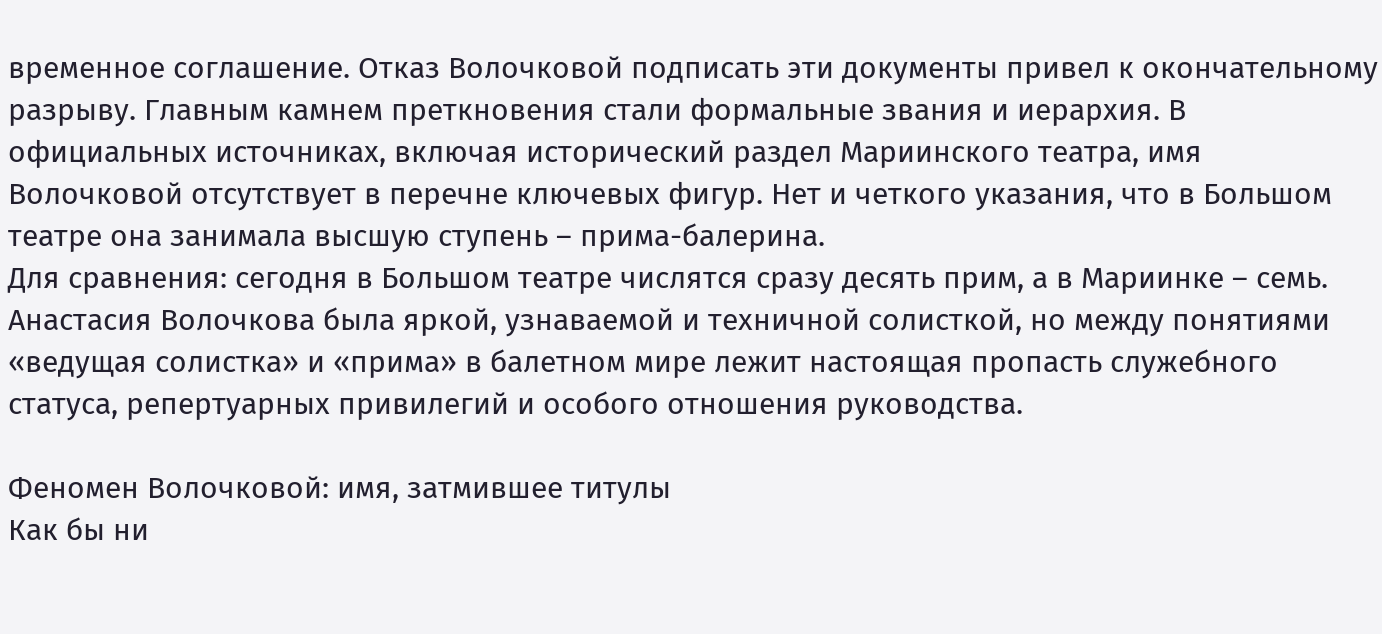временное соглашение. Отказ Волочковой подписать эти документы привел к окончательному разрыву. Главным камнем преткновения стали формальные звания и иерархия. В официальных источниках, включая исторический раздел Мариинского театра, имя Волочковой отсутствует в перечне ключевых фигур. Нет и четкого указания, что в Большом театре она занимала высшую ступень – прима-балерина.
Для сравнения: сегодня в Большом театре числятся сразу десять прим, а в Мариинке – семь. Анастасия Волочкова была яркой, узнаваемой и техничной солисткой, но между понятиями «ведущая солистка» и «прима» в балетном мире лежит настоящая пропасть служебного статуса, репертуарных привилегий и особого отношения руководства.

Феномен Волочковой: имя, затмившее титулы
Как бы ни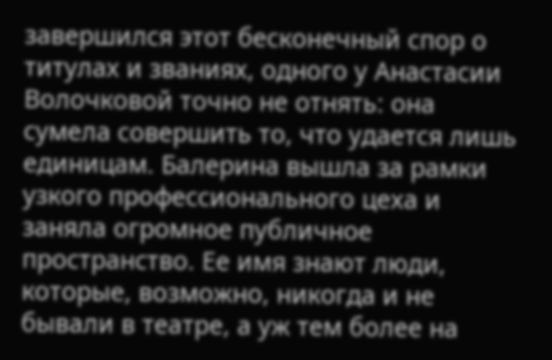завершился этот бесконечный спор о титулах и званиях, одного у Анастасии Волочковой точно не отнять: она сумела совершить то, что удается лишь единицам. Балерина вышла за рамки узкого профессионального цеха и заняла огромное публичное пространство. Ее имя знают люди, которые, возможно, никогда и не бывали в театре, а уж тем более на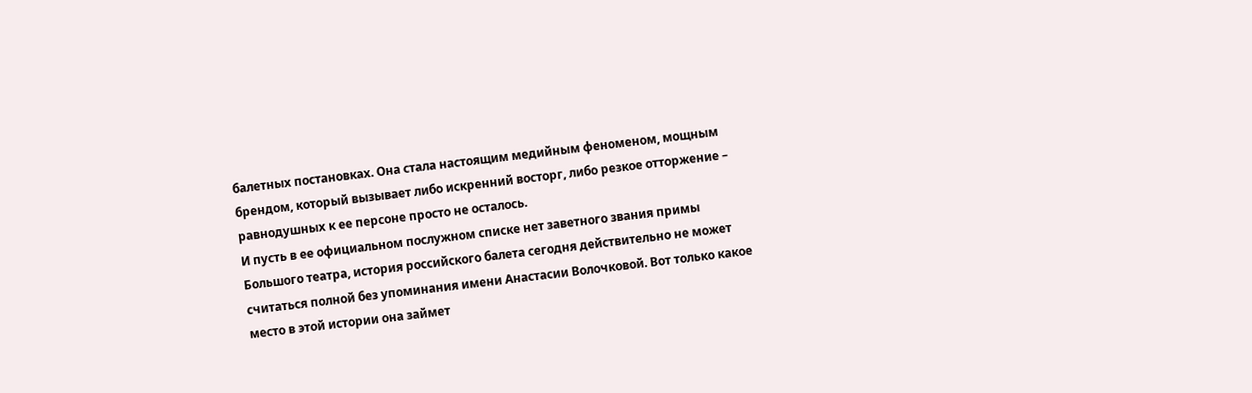балетных постановках. Она стала настоящим медийным феноменом, мощным брендом, который вызывает либо искренний восторг, либо резкое отторжение – равнодушных к ее персоне просто не осталось.
И пусть в ее официальном послужном списке нет заветного звания примы Большого театра, история российского балета сегодня действительно не может считаться полной без упоминания имени Анастасии Волочковой. Вот только какое место в этой истории она займет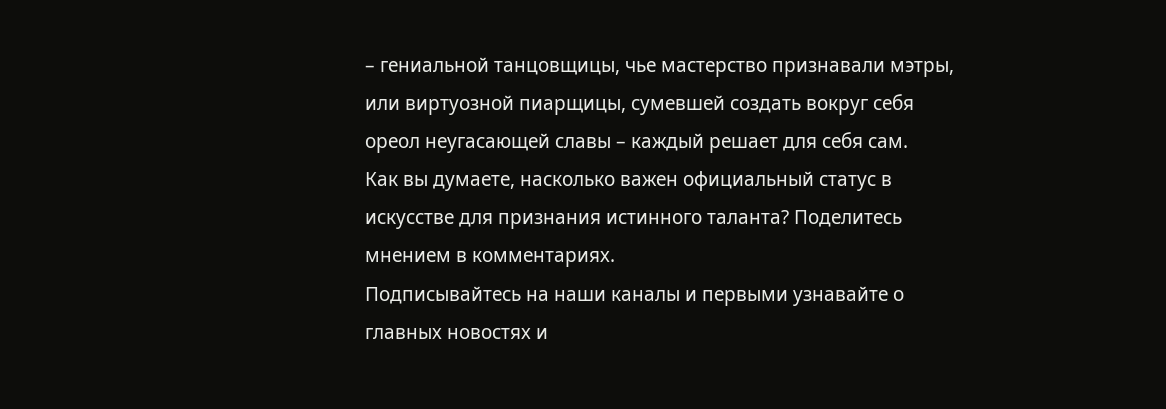– гениальной танцовщицы, чье мастерство признавали мэтры, или виртуозной пиарщицы, сумевшей создать вокруг себя ореол неугасающей славы – каждый решает для себя сам.
Как вы думаете, насколько важен официальный статус в искусстве для признания истинного таланта? Поделитесь мнением в комментариях.
Подписывайтесь на наши каналы и первыми узнавайте о главных новостях и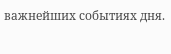важнейших событиях дня.